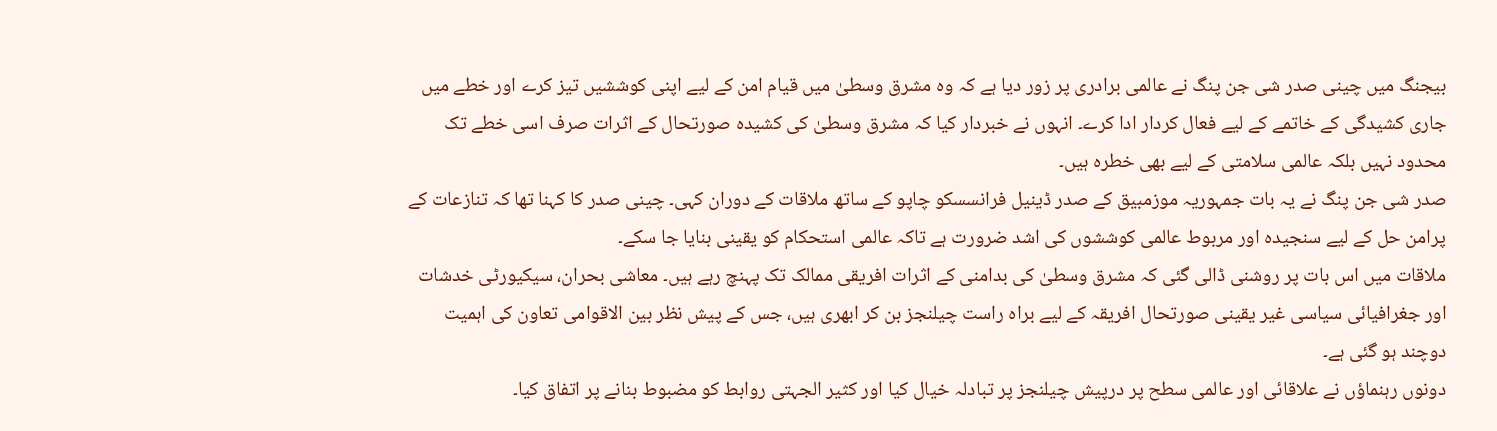بیجنگ میں چینی صدر شی جن پنگ نے عالمی برادری پر زور دیا ہے کہ وہ مشرق وسطیٰ میں قیام امن کے لیے اپنی کوششیں تیز کرے اور خطے میں جاری کشیدگی کے خاتمے کے لیے فعال کردار ادا کرے۔ انہوں نے خبردار کیا کہ مشرق وسطیٰ کی کشیدہ صورتحال کے اثرات صرف اسی خطے تک محدود نہیں بلکہ عالمی سلامتی کے لیے بھی خطرہ ہیں۔
صدر شی جن پنگ نے یہ بات جمہوریہ موزمبیق کے صدر ڈینیل فرانسسکو چاپو کے ساتھ ملاقات کے دوران کہی۔ چینی صدر کا کہنا تھا کہ تنازعات کے پرامن حل کے لیے سنجیدہ اور مربوط عالمی کوششوں کی اشد ضرورت ہے تاکہ عالمی استحکام کو یقینی بنایا جا سکے۔
ملاقات میں اس بات پر روشنی ڈالی گئی کہ مشرق وسطیٰ کی بدامنی کے اثرات افریقی ممالک تک پہنچ رہے ہیں۔ معاشی بحران، سیکیورٹی خدشات اور جغرافیائی سیاسی غیر یقینی صورتحال افریقہ کے لیے براہ راست چیلنجز بن کر ابھری ہیں، جس کے پیش نظر بین الاقوامی تعاون کی اہمیت دوچند ہو گئی ہے۔
دونوں رہنماؤں نے علاقائی اور عالمی سطح پر درپیش چیلنجز پر تبادلہ خیال کیا اور کثیر الجہتی روابط کو مضبوط بنانے پر اتفاق کیا۔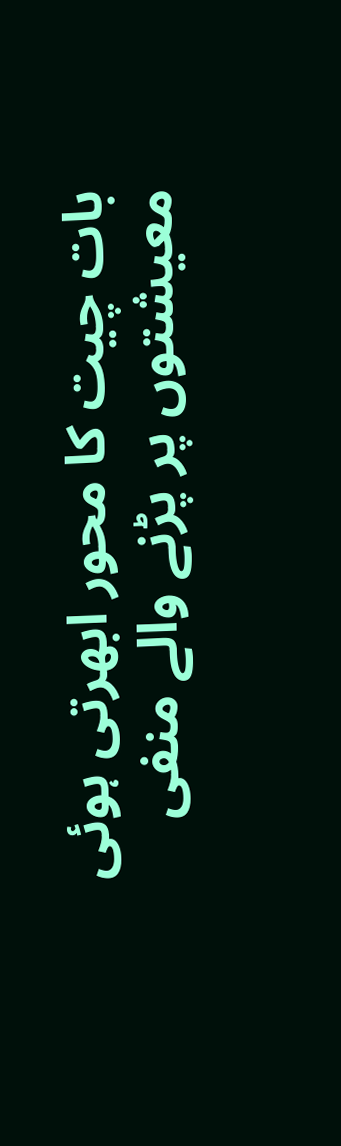بات چیت کا محور ابھرتی ہوئی معیشتوں پر پڑنے والے منفی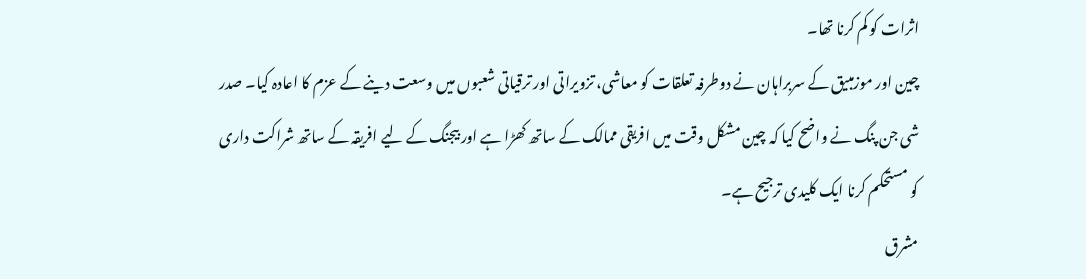اثرات کو کم کرنا تھا۔
چین اور موزمبیق کے سربراہان نے دوطرفہ تعلقات کو معاشی، تزویراتی اور ترقیاتی شعبوں میں وسعت دینے کے عزم کا اعادہ کیا۔ صدر شی جن پنگ نے واضح کیا کہ چین مشکل وقت میں افریقی ممالک کے ساتھ کھڑا ہے اور بیجنگ کے لیے افریقہ کے ساتھ شراکت داری کو مستحکم کرنا ایک کلیدی ترجیح ہے۔
مشرق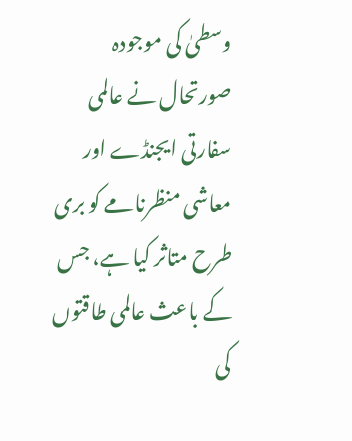وسطیٰ کی موجودہ صورتحال نے عالمی سفارتی ایجنڈے اور معاشی منظرنامے کو بری طرح متاثر کیا ہے، جس کے باعث عالمی طاقتوں کی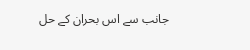جانب سے اس بحران کے حل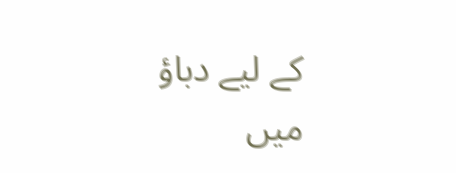کے لیے دباؤ میں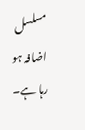مسلسل اضافہ ہو رہا ہے۔